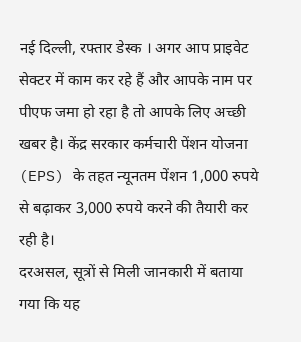नई दिल्ली, रफ्तार डेस्क । अगर आप प्राइवेट सेक्टर में काम कर रहे हैं और आपके नाम पर पीएफ जमा हो रहा है तो आपके लिए अच्छी खबर है। केंद्र सरकार कर्मचारी पेंशन योजना (EPS) के तहत न्यूनतम पेंशन 1,000 रुपये से बढ़ाकर 3,000 रुपये करने की तैयारी कर रही है।
दरअसल, सूत्रों से मिली जानकारी में बताया गया कि यह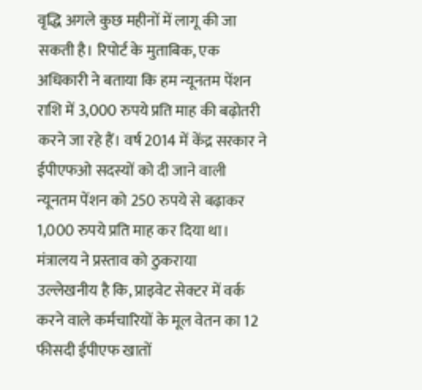वृद्धि अगले कुछ महीनों में लागू की जा सकती है। रिपोर्ट के मुताबिक, एक अधिकारी ने बताया कि हम न्यूनतम पेंशन राशि में 3,000 रुपये प्रति माह की बढ़ोतरी करने जा रहे हैं। वर्ष 2014 में केंद्र सरकार ने ईपीएफओ सदस्यों को दी जाने वाली न्यूनतम पेंशन को 250 रुपये से बढ़ाकर 1,000 रुपये प्रति माह कर दिया था।
मंत्रालय ने प्रस्ताव को ठुकराया
उल्लेखनीय है कि, प्राइवेट सेक्टर में वर्क करने वाले कर्मचारियों के मूल वेतन का 12 फीसदी ईपीएफ खातों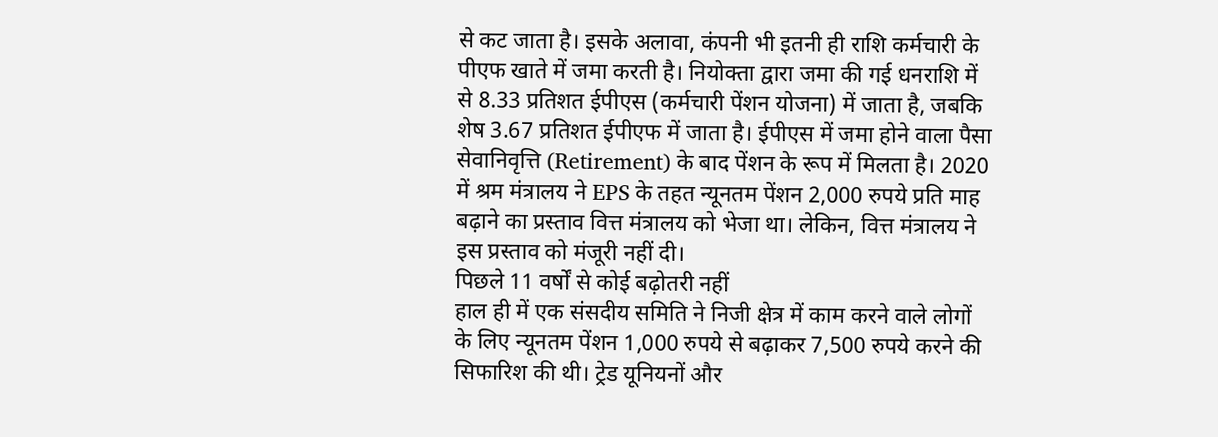से कट जाता है। इसके अलावा, कंपनी भी इतनी ही राशि कर्मचारी के पीएफ खाते में जमा करती है। नियोक्ता द्वारा जमा की गई धनराशि में से 8.33 प्रतिशत ईपीएस (कर्मचारी पेंशन योजना) में जाता है, जबकि शेष 3.67 प्रतिशत ईपीएफ में जाता है। ईपीएस में जमा होने वाला पैसा सेवानिवृत्ति (Retirement) के बाद पेंशन के रूप में मिलता है। 2020 में श्रम मंत्रालय ने EPS के तहत न्यूनतम पेंशन 2,000 रुपये प्रति माह बढ़ाने का प्रस्ताव वित्त मंत्रालय को भेजा था। लेकिन, वित्त मंत्रालय ने इस प्रस्ताव को मंजूरी नहीं दी।
पिछले 11 वर्षों से कोई बढ़ोतरी नहीं
हाल ही में एक संसदीय समिति ने निजी क्षेत्र में काम करने वाले लोगों के लिए न्यूनतम पेंशन 1,000 रुपये से बढ़ाकर 7,500 रुपये करने की सिफारिश की थी। ट्रेड यूनियनों और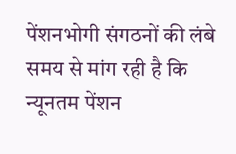पेंशनभोगी संगठनों की लंबे समय से मांग रही है कि न्यूनतम पेंशन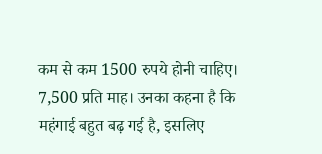कम से कम 1500 रुपये होनी चाहिए। 7,500 प्रति माह। उनका कहना है कि महंगाई बहुत बढ़ गई है, इसलिए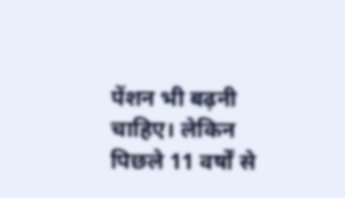पेंशन भी बढ़नी चाहिए। लेकिन पिछले 11 वर्षों से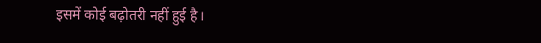इसमें कोई बढ़ोतरी नहीं हुई है।